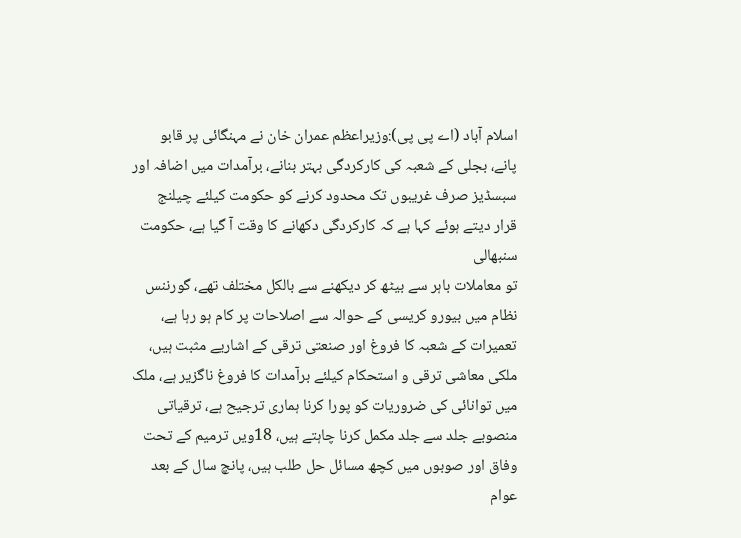اسلام آباد (اے پی پی):وزیراعظم عمران خان نے مہنگائی پر قابو پانے، بجلی کے شعبہ کی کارکردگی بہتر بنانے، برآمدات میں اضافہ اور سبسڈیز صرف غریبوں تک محدود کرنے کو حکومت کیلئے چیلنج قرار دیتے ہوئے کہا ہے کہ کارکردگی دکھانے کا وقت آ گیا ہے، حکومت سنبھالی
تو معاملات باہر سے بیٹھ کر دیکھنے سے بالکل مختلف تھے، گورننس نظام میں بیورو کریسی کے حوالہ سے اصلاحات پر کام ہو رہا ہے، تعمیرات کے شعبہ کا فروغ اور صنعتی ترقی کے اشاریے مثبت ہیں، ملکی معاشی ترقی و استحکام کیلئے برآمدات کا فروغ ناگزیر ہے، ملک میں توانائی کی ضروریات کو پورا کرنا ہماری ترجیح ہے، ترقیاتی منصوبے جلد سے جلد مکمل کرنا چاہتے ہیں، 18ویں ترمیم کے تحت وفاق اور صوبوں میں کچھ مسائل حل طلب ہیں، پانچ سال کے بعد عوام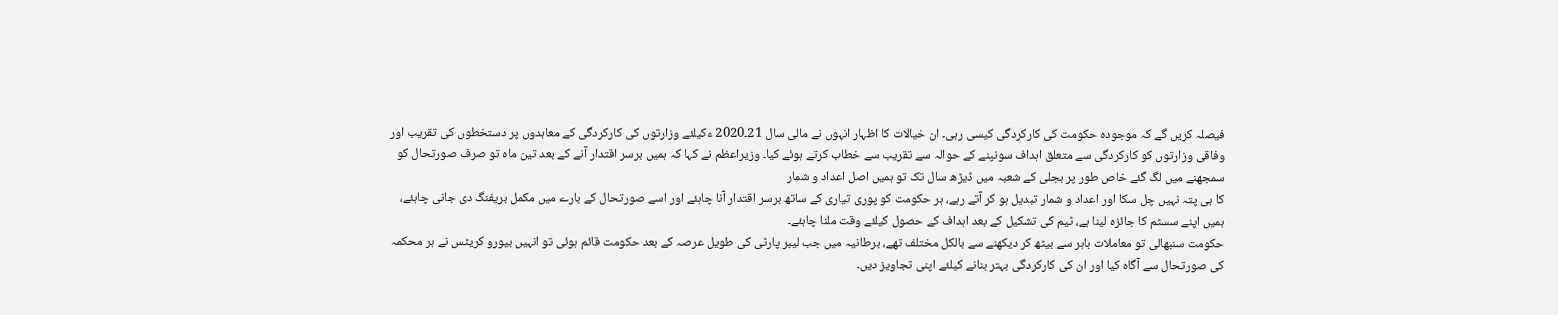فیصلہ کریں گے کہ موجودہ حکومت کی کارکردگی کیسی رہی۔ ان خیالات کا اظہار انہوں نے مالی سال 21۔2020 ءکیلئے وزارتوں کی کارکردگی کے معاہدوں پر دستخطوں کی تقریب اور وفاقی وزارتوں کو کارکردگی سے متعلق اہداف سونپنے کے حوالہ سے تقریب سے خطاب کرتے ہوئے کیا۔ وزیراعظم نے کہا کہ ہمیں برسر اقتدار آنے کے بعد تین ماہ تو صرف صورتحال کو سمجھنے میں لگ گئے خاص طور پر بجلی کے شعبہ میں ڈیڑھ سال تک تو ہمیں اصل اعداد و شمار
کا ہی پتہ نہیں چل سکا اور اعداد و شمار تبدیل ہو کر آتے رہے، ہر حکومت کو پوری تیاری کے ساتھ برسر اقتدار آنا چاہئے اور اسے صورتحال کے بارے میں مکمل بریفنگ دی جانی چاہئے، ہمیں اپنے سسٹم کا جائزہ لینا ہے، ٹیم کی تشکیل کے بعد اہداف کے حصول کیلئے وقت ملنا چاہئے۔
حکومت سنبھالی تو معاملات باہر سے بیٹھ کر دیکھنے سے بالکل مختلف تھے، برطانیہ میں جب لیبر پارٹی کی طویل عرصہ کے بعد حکومت قائم ہوئی تو انہیں بیورو کریٹس نے ہر محکمہ کی صورتحال سے آگاہ کیا اور ان کی کارکردگی بہتر بنانے کیلئے اپنی تجاویز دیں۔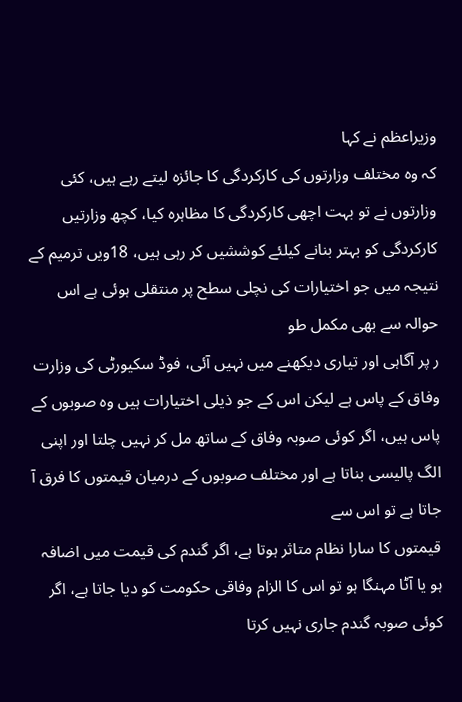وزیراعظم نے کہا
کہ وہ مختلف وزارتوں کی کارکردگی کا جائزہ لیتے رہے ہیں، کئی وزارتوں نے تو بہت اچھی کارکردگی کا مظاہرہ کیا، کچھ وزارتیں کارکردگی کو بہتر بنانے کیلئے کوششیں کر رہی ہیں، 18ویں ترمیم کے نتیجہ میں جو اختیارات کی نچلی سطح پر منتقلی ہوئی ہے اس حوالہ سے بھی مکمل طو
ر پر آگاہی اور تیاری دیکھنے میں نہیں آئی، فوڈ سکیورٹی کی وزارت وفاق کے پاس ہے لیکن اس کے جو ذیلی اختیارات ہیں وہ صوبوں کے پاس ہیں، اگر کوئی صوبہ وفاق کے ساتھ مل کر نہیں چلتا اور اپنی الگ پالیسی بناتا ہے اور مختلف صوبوں کے درمیان قیمتوں کا فرق آ جاتا ہے تو اس سے
قیمتوں کا سارا نظام متاثر ہوتا ہے، اگر گندم کی قیمت میں اضافہ ہو یا آٹا مہنگا ہو تو اس کا الزام وفاقی حکومت کو دیا جاتا ہے، اگر کوئی صوبہ گندم جاری نہیں کرتا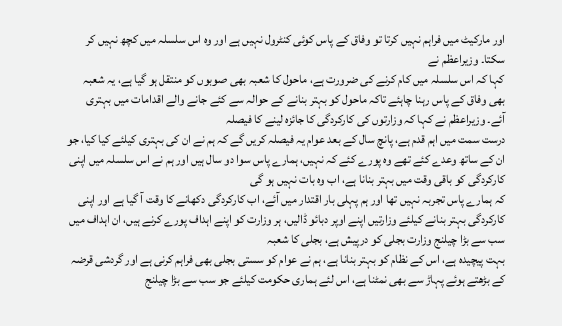اور مارکیٹ میں فراہم نہیں کرتا تو وفاق کے پاس کوئی کنٹرول نہیں ہے اور وہ اس سلسلہ میں کچھ نہیں کر سکتا۔ وزیراعظم نے
کہا کہ اس سلسلہ میں کام کرنے کی ضرورت ہے، ماحول کا شعبہ بھی صوبوں کو منتقل ہو گیا ہے، یہ شعبہ بھی وفاق کے پاس رہنا چاہئے تاکہ ماحول کو بہتر بنانے کے حوالہ سے کئے جانے والے اقدامات میں بہتری آئے۔ وزیراعظم نے کہا کہ وزارتوں کی کارکردگی کا جائزہ لینے کا فیصلہ
درست سمت میں اہم قدم ہے، پانچ سال کے بعد عوام یہ فیصلہ کریں گے کہ ہم نے ان کی بہتری کیلئے کیا کیا، جو ان کے ساتھ وعدے کئے تھے وہ پورے کئے کہ نہیں، ہمارے پاس سوا دو سال ہیں اور ہم نے اس سلسلہ میں اپنی کارکردگی کو باقی وقت میں بہتر بنانا ہے، اب وہ بات نہیں ہو گی
کہ ہمارے پاس تجربہ نہیں تھا اور ہم پہلی بار اقتدار میں آئے، اب کارکردگی دکھانے کا وقت آ گیا ہے اور اپنی کارکردگی بہتر بنانے کیلئے وزارتیں اپنے اوپر دبائو ڈالیں، ہر وزارت کو اپنے اہداف پورے کرنے ہیں، ان اہداف میں سب سے بڑا چیلنج وزارت بجلی کو درپیش ہے، بجلی کا شعبہ
بہت پیچیدہ ہے، اس کے نظام کو بہتر بنانا ہے، ہم نے عوام کو سستی بجلی بھی فراہم کرنی ہے اور گردشی قرضہ کے بڑھتے ہوئے پہاڑ سے بھی نمٹنا ہے، اس لئے ہماری حکومت کیلئے جو سب سے بڑا چیلنج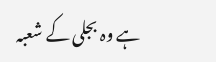ہے وہ بجلی کے شعبہ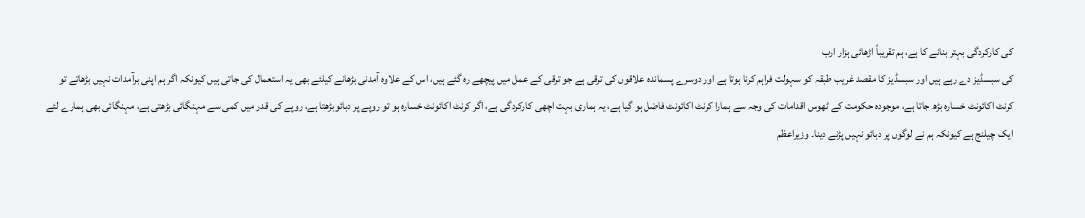کی کارکردگی بہتر بنانے کا ہے، ہم تقریباً اڑھائی ہزار ارب
کی سبسڈیز دے رہے ہیں اور سبسڈیز کا مقصد غریب طبقہ کو سہولت فراہم کرنا ہوتا ہے اور دوسرے پسماندہ علاقوں کی ترقی ہے جو ترقی کے عمل میں پیچھے رہ گئے ہیں، اس کے علاوہ آمدنی بڑھانے کیلئے بھی یہ استعمال کی جاتی ہیں کیونکہ اگر ہم اپنی برآمدات نہیں بڑھاتے تو
کرنٹ اکائونٹ خسارہ بڑھ جاتا ہے، موجودہ حکومت کے ٹھوس اقدامات کی وجہ سے ہمارا کرنٹ اکائونٹ فاضل ہو گیا ہے، یہ ہماری بہت اچھی کارکردگی ہے، اگر کرنٹ اکائونٹ خسارہ ہو تو روپے پر دبائوبڑھتا ہے، روپے کی قدر میں کمی سے مہنگائی بڑھتی ہے، مہنگائی بھی ہمارے لئے
ایک چیلنج ہے کیونکہ ہم نے لوگوں پر دبائو نہیں پڑنے دینا۔ وزیراعظم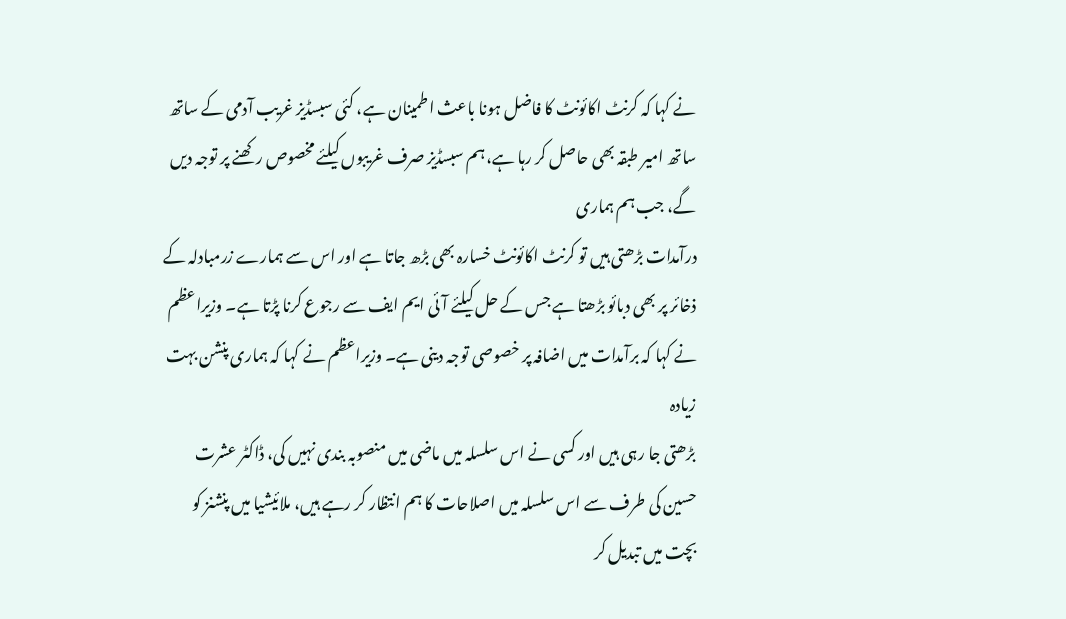نے کہا کہ کرنٹ اکائونٹ کا فاضل ہونا باعث اطمینان ہے، کئی سبسڈیز غریب آدمی کے ساتھ ساتھ امیر طبقہ بھی حاصل کر رہا ہے، ہم سبسڈیز صرف غریبوں کیلئے مخصوص رکھنے پر توجہ دیں گے، جب ہم ہماری
درآمدات بڑھتی ہیں تو کرنٹ اکائونٹ خسارہ بھی بڑھ جاتا ہے اور اس سے ہمارے زرمبادلہ کے ذخائر پر بھی دبائو بڑھتا ہے جس کے حل کیلئے آئی ایم ایف سے رجوع کرنا پڑتا ہے۔ وزیراعظم نے کہا کہ برآمدات میں اضافہ پر خصوصی توجہ دینی ہے۔ وزیراعظم نے کہا کہ ہماری پنشن بہت زیادہ
بڑھتی جا رہی ہیں اور کسی نے اس سلسلہ میں ماضی میں منصوبہ بندی نہیں کی، ڈاکٹر عشرت حسین کی طرف سے اس سلسلہ میں اصلاحات کا ہم انتظار کر رہے ہیں، ملائیشیا میں پنشنز کو بچت میں تبدیل کر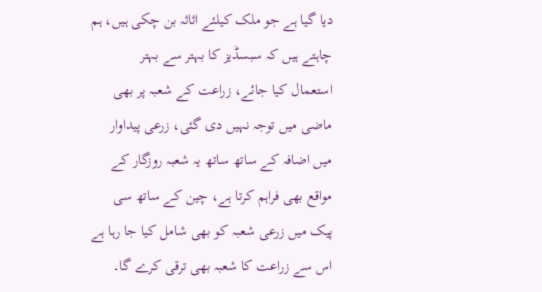دیا گیا ہے جو ملک کیلئے اثاثہ بن چکی ہیں، ہم چاہتے ہیں کہ سبسڈیز کا بہتر سے بہتر
استعمال کیا جائے، زراعت کے شعبہ پر بھی ماضی میں توجہ نہیں دی گئی، زرعی پیداوار میں اضافہ کے ساتھ ساتھ یہ شعبہ روزگار کے مواقع بھی فراہم کرتا ہے، چین کے ساتھ سی پیک میں زرعی شعبہ کو بھی شامل کیا جا رہا ہے اس سے زراعت کا شعبہ بھی ترقی کرے گا۔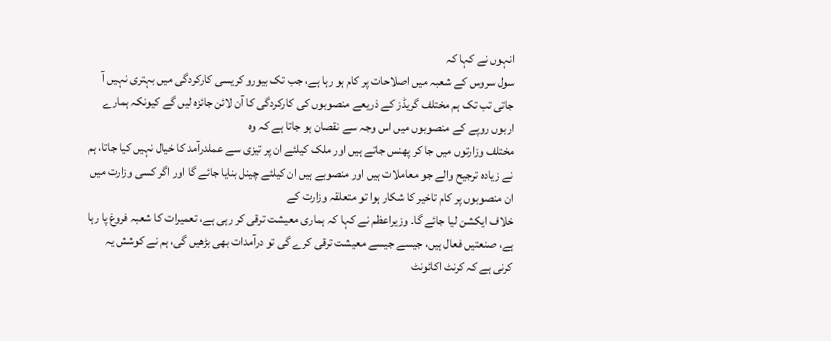انہوں نے کہا کہ
سول سروس کے شعبہ میں اصلاحات پر کام ہو رہا ہے، جب تک بیورو کریسی کارکردگی میں بہتری نہیں آ جاتی تب تک ہم مختلف گریڈز کے ذریعے منصوبوں کی کارکردگی کا آن لائن جائزہ لیں گے کیونکہ ہمارے اربوں روپے کے منصوبوں میں اس وجہ سے نقصان ہو جاتا ہے کہ وہ
مختلف وزارتوں میں جا کر پھنس جاتے ہیں اور ملک کیلئے ان پر تیزی سے عملدرآمد کا خیال نہیں کیا جاتا، ہم نے زیادہ ترجیح والے جو معاملات ہیں اور منصوبے ہیں ان کیلئے چینل بنایا جائے گا اور اگر کسی وزارت میں ان منصوبوں پر کام تاخیر کا شکار ہوا تو متعلقہ وزارت کے
خلاف ایکشن لیا جائے گا۔ وزیراعظم نے کہا کہ ہماری معیشت ترقی کر رہی ہے، تعمیرات کا شعبہ فروغ پا رہا ہے، صنعتیں فعال ہیں، جیسے جیسے معیشت ترقی کرے گی تو درآمدات بھی بڑھیں گی، ہم نے کوشش یہ کرنی ہے کہ کرنٹ اکائونٹ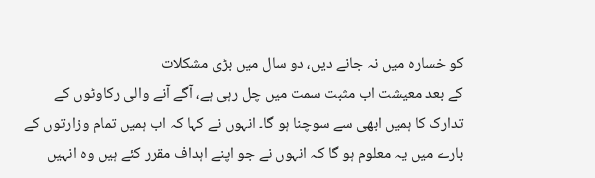کو خسارہ میں نہ جانے دیں، دو سال میں بڑی مشکلات
کے بعد معیشت اب مثبت سمت میں چل رہی ہے، آگے آنے والی رکاوٹوں کے تدارک کا ہمیں ابھی سے سوچنا ہو گا۔ انہوں نے کہا کہ اب ہمیں تمام وزارتوں کے بارے میں یہ معلوم ہو گا کہ انہوں نے جو اپنے اہداف مقرر کئے ہیں وہ انہیں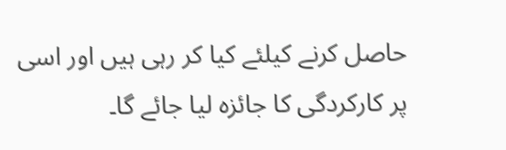حاصل کرنے کیلئے کیا کر رہی ہیں اور اسی پر کارکردگی کا جائزہ لیا جائے گا۔